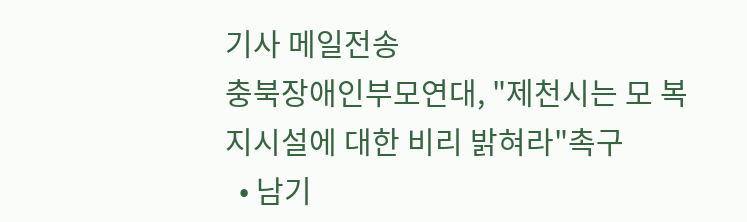기사 메일전송
충북장애인부모연대, "제천시는 모 복지시설에 대한 비리 밝혀라"촉구
  • 남기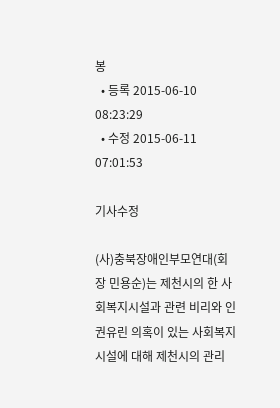봉
  • 등록 2015-06-10 08:23:29
  • 수정 2015-06-11 07:01:53

기사수정

(사)충북장애인부모연대(회장 민용순)는 제천시의 한 사회복지시설과 관련 비리와 인권유린 의혹이 있는 사회복지시설에 대해 제천시의 관리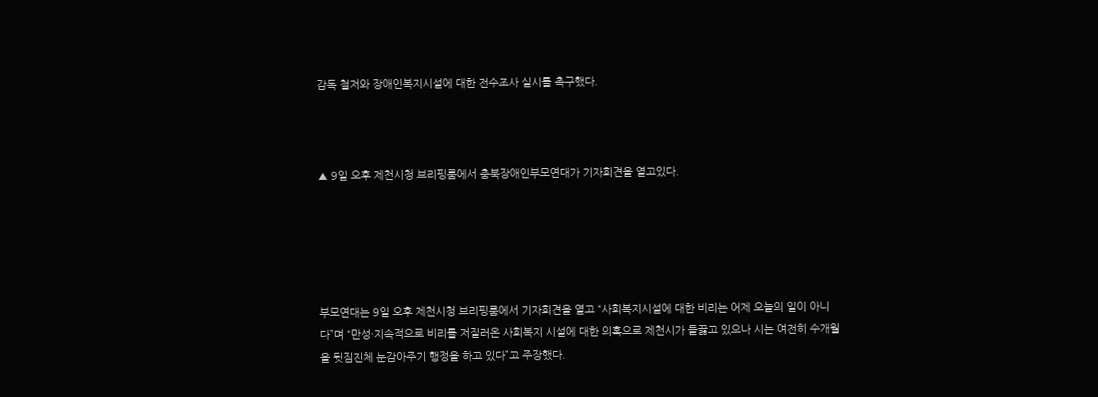감독 철저와 장애인복지시설에 대한 전수조사 실시를 촉구했다.



▲ 9일 오후 제천시청 브리핑룸에서 충북장애인부모연대가 기자회견을 열고있다.





부모연대는 9일 오후 제천시청 브리핑룸에서 기자회견을 열고 “사회복지시설에 대한 비리는 어제 오늘의 일이 아니다”며 “만성·지속적으로 비리를 저질러온 사회복지 시설에 대한 의혹으로 제천시가 들끓고 있으나 시는 여전히 수개월을 뒷짐진체 눈감아주기 행정을 하고 있다”고 주장했다.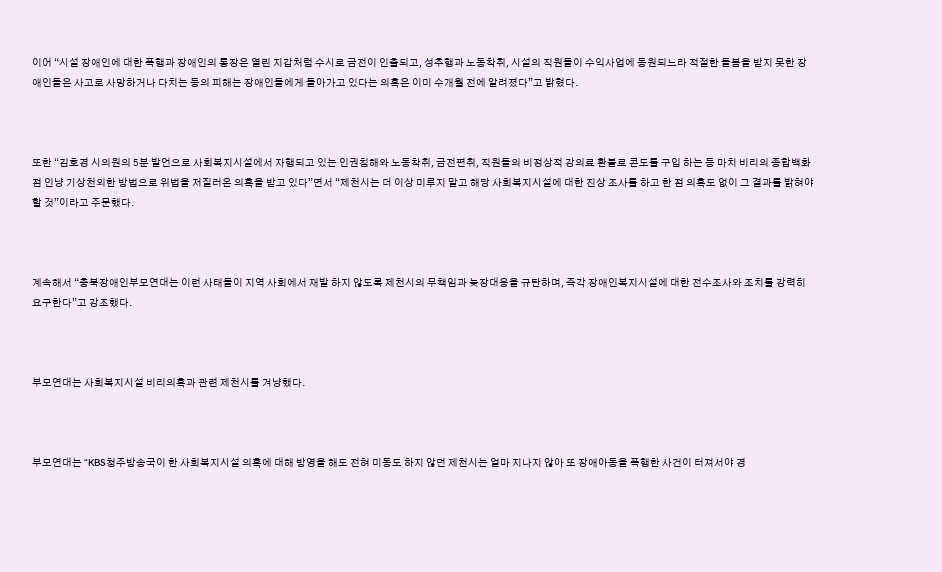이어 “시설 장애인에 대한 폭행과 장애인의 통장은 열린 지갑처럼 수시로 금전이 인출되고, 성추행과 노동착취, 시설의 직원들이 수익사업에 동원되느라 적절한 돌봄을 받지 못한 장애인들은 사고로 사망하거나 다치는 등의 피해는 장애인들에게 돌아가고 있다는 의혹은 이미 수개월 전에 알려졌다”고 밝혔다.



또한 “김호경 시의원의 5분 발언으로 사회복지시설에서 자행되고 있는 인권침해와 노동착취, 금전편취, 직원들의 비정상적 강의료 환불로 콘도를 구입 하는 등 마치 비리의 종합백화점 인냥 기상천외한 방법으로 위법을 저질러온 의혹을 받고 있다”면서 “제천시는 더 이상 미루지 말고 해당 사회복지시설에 대한 진상 조사를 하고 한 점 의혹도 없이 그 결과를 밝혀야 할 것”이라고 주문했다.



계속해서 “충북장애인부모연대는 이런 사태들이 지역 사회에서 재발 하지 않도록 제천시의 무책임과 늦장대응을 규탄하며, 즉각 장애인복지시설에 대한 전수조사와 조치를 강력히 요구한다”고 강조했다.



부모연대는 사회복지시설 비리의혹과 관련 제천시를 겨냥했다.



부모연대는 “KBS청주방송국이 한 사회복지시설 의혹에 대해 방영을 해도 전혀 미동도 하지 않던 제천시는 얼마 지나지 않아 또 장애아동을 폭행한 사건이 터져서야 경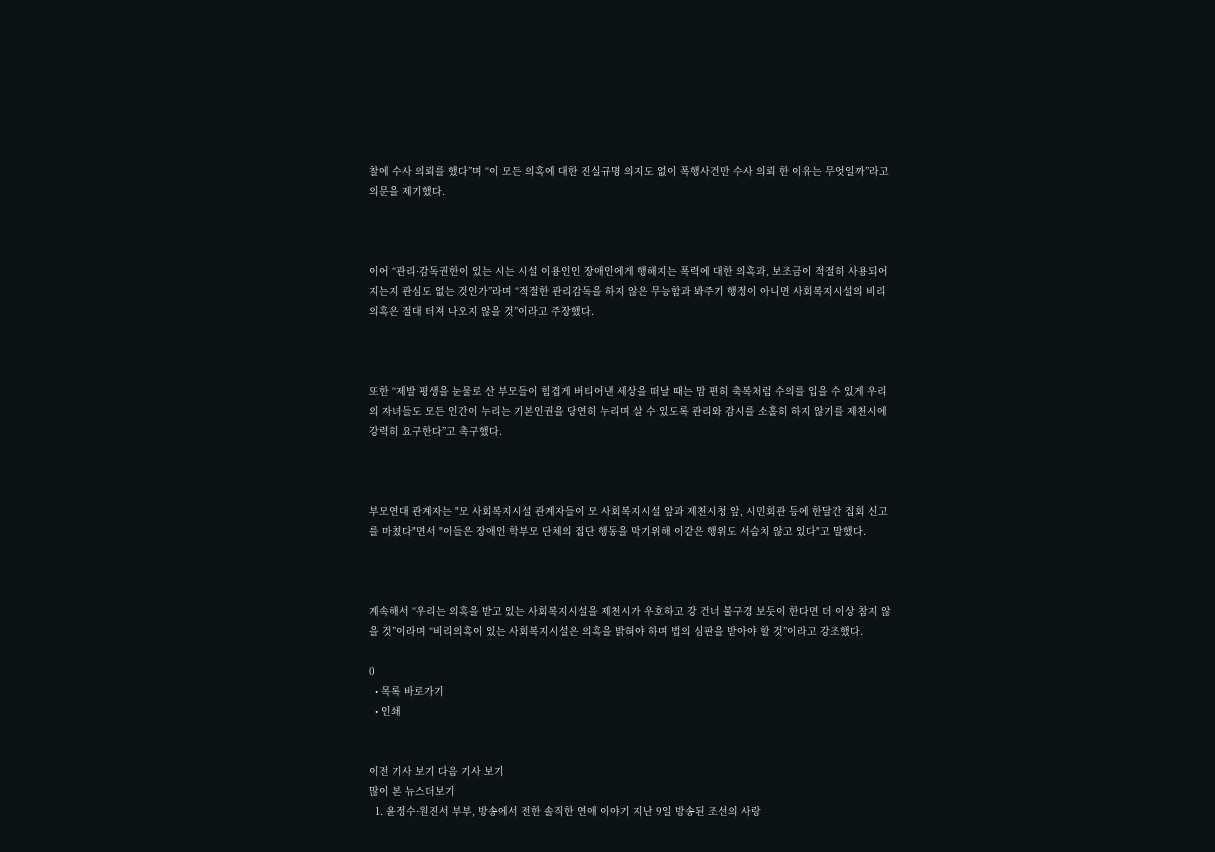찰에 수사 의뢰를 했다”며 “이 모든 의혹에 대한 진실규명 의지도 없이 폭행사건만 수사 의뢰 한 이유는 무엇일까”라고 의문을 제기했다.



이어 “관리·감독권한이 있는 시는 시설 이용인인 장애인에게 행해지는 폭력에 대한 의혹과, 보조금이 적절히 사용되어 지는지 관심도 없는 것인가”라며 “적절한 관리감독을 하지 않은 무능함과 봐주기 행정이 아니면 사회복지시설의 비리 의혹은 절대 터져 나오지 않을 것”이라고 주장했다.



또한 “제발 평생을 눈물로 산 부모들이 힘겹게 버티어낸 세상을 떠날 때는 맘 편히 축복처럼 수의를 입을 수 있게 우리의 자녀들도 모든 인간이 누리는 기본인권을 당연히 누리며 살 수 있도록 관리와 감시를 소홀히 하지 않기를 제천시에 강력히 요구한다”고 촉구했다.



부모연대 관계자는 "모 사회복지시설 관계자들이 모 사회복지시설 앞과 제천시청 앞, 시민회관 등에 한달간 집회 신고를 마쳤다"면서 "이들은 장애인 학부모 단체의 집단 행동을 막기위해 이같은 행위도 서슴치 않고 있다"고 말했다.



계속해서 “우리는 의혹을 받고 있는 사회복지시설을 제천시가 우호하고 강 건너 불구경 보듯이 한다면 더 이상 참지 않을 것”이라며 “비리의혹이 있는 사회복지시설은 의혹을 밝혀야 하며 법의 심판을 받아야 할 것”이라고 강조했다.

0
  • 목록 바로가기
  • 인쇄


이전 기사 보기 다음 기사 보기
많이 본 뉴스더보기
  1. 윤정수·원진서 부부, 방송에서 전한 솔직한 연애 이야기 지난 9일 방송된 조선의 사랑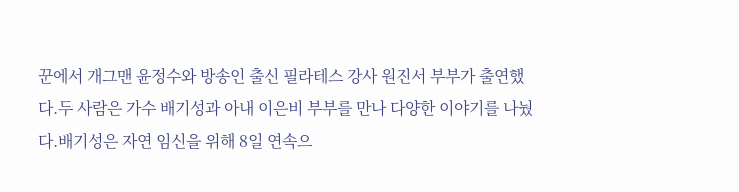꾼에서 개그맨 윤정수와 방송인 출신 필라테스 강사 원진서 부부가 출연했다.두 사람은 가수 배기성과 아내 이은비 부부를 만나 다양한 이야기를 나눴다.배기성은 자연 임신을 위해 8일 연속으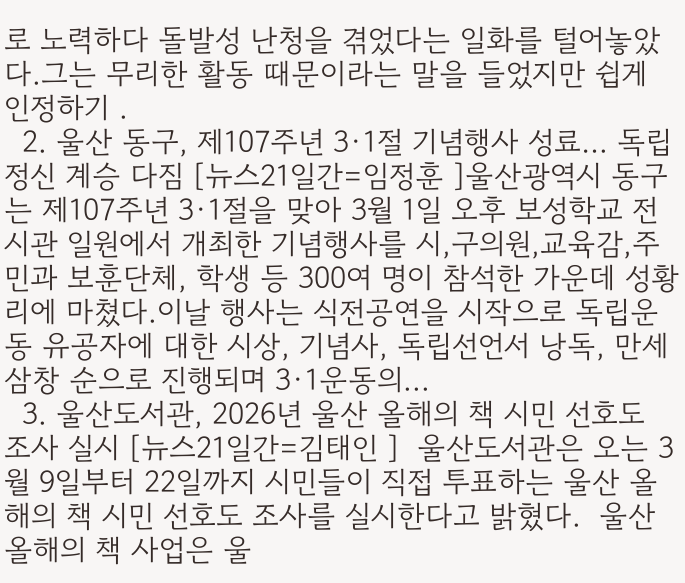로 노력하다 돌발성 난청을 겪었다는 일화를 털어놓았다.그는 무리한 활동 때문이라는 말을 들었지만 쉽게 인정하기 .
  2. 울산 동구, 제107주년 3·1절 기념행사 성료… 독립정신 계승 다짐 [뉴스21일간=임정훈 ]울산광역시 동구는 제107주년 3·1절을 맞아 3월 1일 오후 보성학교 전시관 일원에서 개최한 기념행사를 시,구의원,교육감,주민과 보훈단체, 학생 등 300여 명이 참석한 가운데 성황리에 마쳤다.이날 행사는 식전공연을 시작으로 독립운동 유공자에 대한 시상, 기념사, 독립선언서 낭독, 만세삼창 순으로 진행되며 3·1운동의...
  3. 울산도서관, 2026년 울산 올해의 책 시민 선호도 조사 실시 [뉴스21일간=김태인 ]  울산도서관은 오는 3월 9일부터 22일까지 시민들이 직접 투표하는 울산 올해의 책 시민 선호도 조사를 실시한다고 밝혔다.  울산 올해의 책 사업은 울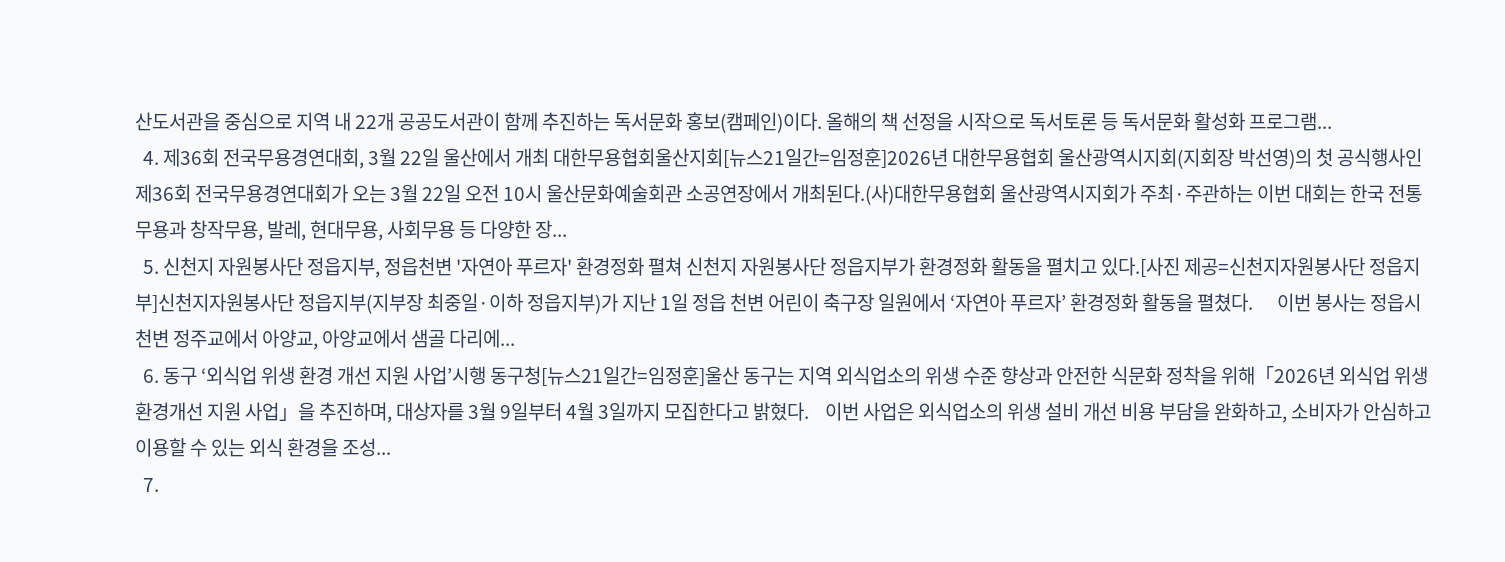산도서관을 중심으로 지역 내 22개 공공도서관이 함께 추진하는 독서문화 홍보(캠페인)이다. 올해의 책 선정을 시작으로 독서토론 등 독서문화 활성화 프로그램...
  4. 제36회 전국무용경연대회, 3월 22일 울산에서 개최 대한무용협회울산지회[뉴스21일간=임정훈]2026년 대한무용협회 울산광역시지회(지회장 박선영)의 첫 공식행사인 제36회 전국무용경연대회가 오는 3월 22일 오전 10시 울산문화예술회관 소공연장에서 개최된다.(사)대한무용협회 울산광역시지회가 주최·주관하는 이번 대회는 한국 전통무용과 창작무용, 발레, 현대무용, 사회무용 등 다양한 장...
  5. 신천지 자원봉사단 정읍지부, 정읍천변 '자연아 푸르자' 환경정화 펼쳐 신천지 자원봉사단 정읍지부가 환경정화 활동을 펼치고 있다.[사진 제공=신천지자원봉사단 정읍지부]신천지자원봉사단 정읍지부(지부장 최중일·이하 정읍지부)가 지난 1일 정읍 천변 어린이 축구장 일원에서 ‘자연아 푸르자’ 환경정화 활동을 펼쳤다.      이번 봉사는 정읍시 천변 정주교에서 아양교, 아양교에서 샘골 다리에...
  6. 동구 ‘외식업 위생 환경 개선 지원 사업’시행 동구청[뉴스21일간=임정훈]울산 동구는 지역 외식업소의 위생 수준 향상과 안전한 식문화 정착을 위해「2026년 외식업 위생환경개선 지원 사업」을 추진하며, 대상자를 3월 9일부터 4월 3일까지 모집한다고 밝혔다.    이번 사업은 외식업소의 위생 설비 개선 비용 부담을 완화하고, 소비자가 안심하고 이용할 수 있는 외식 환경을 조성...
  7.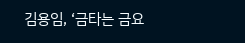김용임, ‘금타는 금요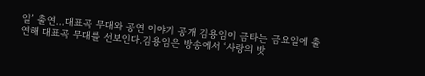일’ 출연…대표곡 무대와 공연 이야기 공개 김용임이 금타는 금요일에 출연해 대표곡 무대를 선보인다.김용임은 방송에서 ‘사랑의 밧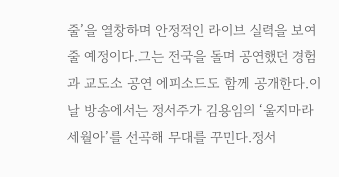줄’을 열창하며 안정적인 라이브 실력을 보여줄 예정이다.그는 전국을 돌며 공연했던 경험과 교도소 공연 에피소드도 함께 공개한다.이날 방송에서는 정서주가 김용임의 ‘울지마라 세월아’를 선곡해 무대를 꾸민다.정서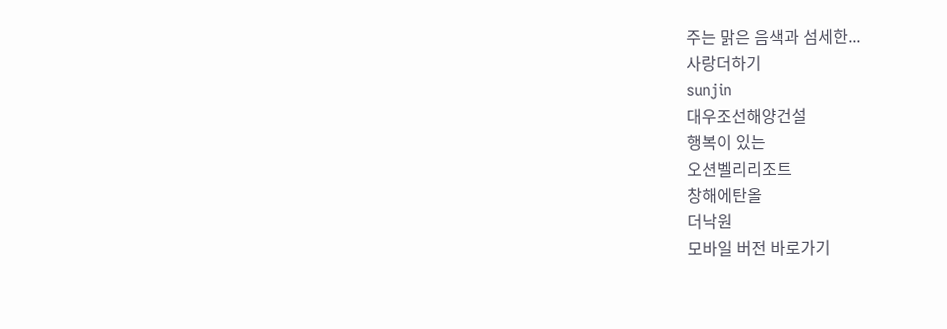주는 맑은 음색과 섬세한...
사랑더하기
sunjin
대우조선해양건설
행복이 있는
오션벨리리조트
창해에탄올
더낙원
모바일 버전 바로가기